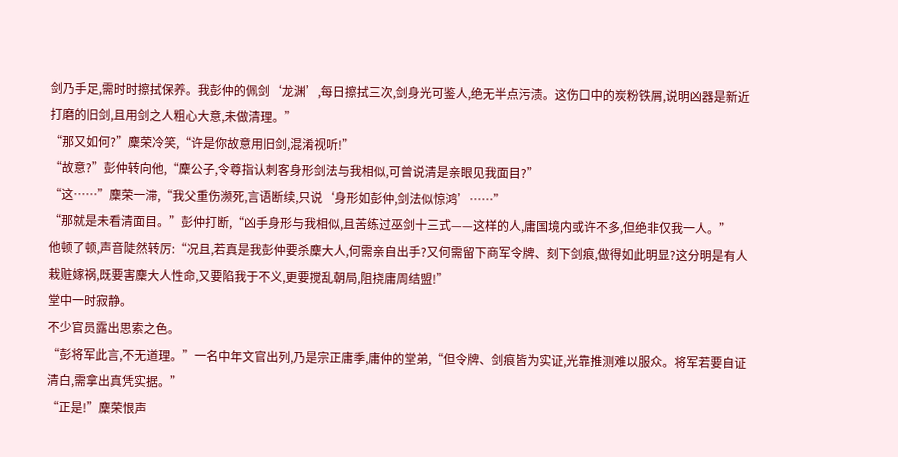剑乃手足,需时时擦拭保养。我彭仲的佩剑‘龙渊’,每日擦拭三次,剑身光可鉴人,绝无半点污渍。这伤口中的炭粉铁屑,说明凶器是新近打磨的旧剑,且用剑之人粗心大意,未做清理。”
“那又如何?”麇荣冷笑,“许是你故意用旧剑,混淆视听!”
“故意?”彭仲转向他,“麇公子,令尊指认刺客身形剑法与我相似,可曾说清是亲眼见我面目?”
“这……”麇荣一滞,“我父重伤濒死,言语断续,只说‘身形如彭仲,剑法似惊鸿’……”
“那就是未看清面目。”彭仲打断,“凶手身形与我相似,且苦练过巫剑十三式——这样的人,庸国境内或许不多,但绝非仅我一人。”
他顿了顿,声音陡然转厉:“况且,若真是我彭仲要杀麇大人,何需亲自出手?又何需留下商军令牌、刻下剑痕,做得如此明显?这分明是有人栽赃嫁祸,既要害麇大人性命,又要陷我于不义,更要搅乱朝局,阻挠庸周结盟!”
堂中一时寂静。
不少官员露出思索之色。
“彭将军此言,不无道理。”一名中年文官出列,乃是宗正庸季,庸仲的堂弟,“但令牌、剑痕皆为实证,光靠推测难以服众。将军若要自证清白,需拿出真凭实据。”
“正是!”麇荣恨声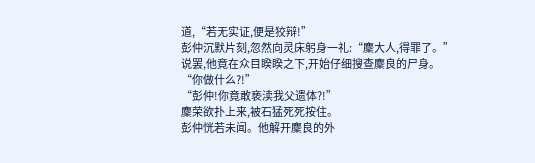道,“若无实证,便是狡辩!”
彭仲沉默片刻,忽然向灵床躬身一礼:“麇大人,得罪了。”
说罢,他竟在众目睽睽之下,开始仔细搜查麇良的尸身。
“你做什么?!”
“彭仲!你竟敢亵渎我父遗体?!”
麇荣欲扑上来,被石猛死死按住。
彭仲恍若未闻。他解开麇良的外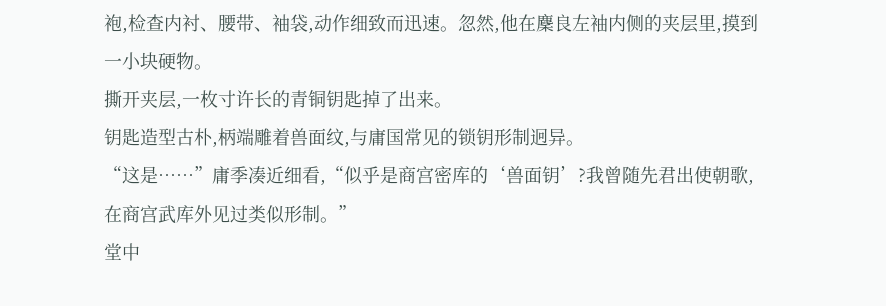袍,检查内衬、腰带、袖袋,动作细致而迅速。忽然,他在麇良左袖内侧的夹层里,摸到一小块硬物。
撕开夹层,一枚寸许长的青铜钥匙掉了出来。
钥匙造型古朴,柄端雕着兽面纹,与庸国常见的锁钥形制迥异。
“这是……”庸季凑近细看,“似乎是商宫密库的‘兽面钥’?我曾随先君出使朝歌,在商宫武库外见过类似形制。”
堂中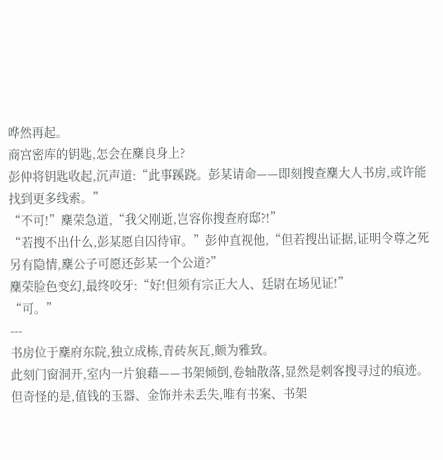哗然再起。
商宫密库的钥匙,怎会在麇良身上?
彭仲将钥匙收起,沉声道:“此事蹊跷。彭某请命——即刻搜查麇大人书房,或许能找到更多线索。”
“不可!”麇荣急道,“我父刚逝,岂容你搜查府邸?!”
“若搜不出什么,彭某愿自囚待审。”彭仲直视他,“但若搜出证据,证明令尊之死另有隐情,麇公子可愿还彭某一个公道?”
麇荣脸色变幻,最终咬牙:“好!但须有宗正大人、廷尉在场见证!”
“可。”
---
书房位于麇府东院,独立成栋,青砖灰瓦,颇为雅致。
此刻门窗洞开,室内一片狼藉——书架倾倒,卷轴散落,显然是刺客搜寻过的痕迹。但奇怪的是,值钱的玉器、金饰并未丢失,唯有书案、书架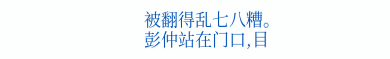被翻得乱七八糟。
彭仲站在门口,目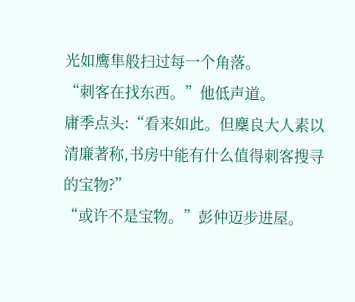光如鹰隼般扫过每一个角落。
“刺客在找东西。”他低声道。
庸季点头:“看来如此。但麇良大人素以清廉著称,书房中能有什么值得刺客搜寻的宝物?”
“或许不是宝物。”彭仲迈步进屋。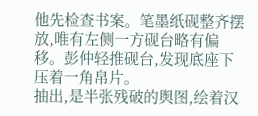他先检查书案。笔墨纸砚整齐摆放,唯有左侧一方砚台略有偏移。彭仲轻推砚台,发现底座下压着一角帛片。
抽出,是半张残破的舆图,绘着汉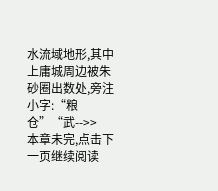水流域地形,其中上庸城周边被朱砂圈出数处,旁注小字:“粮仓”“武-->>
本章未完,点击下一页继续阅读